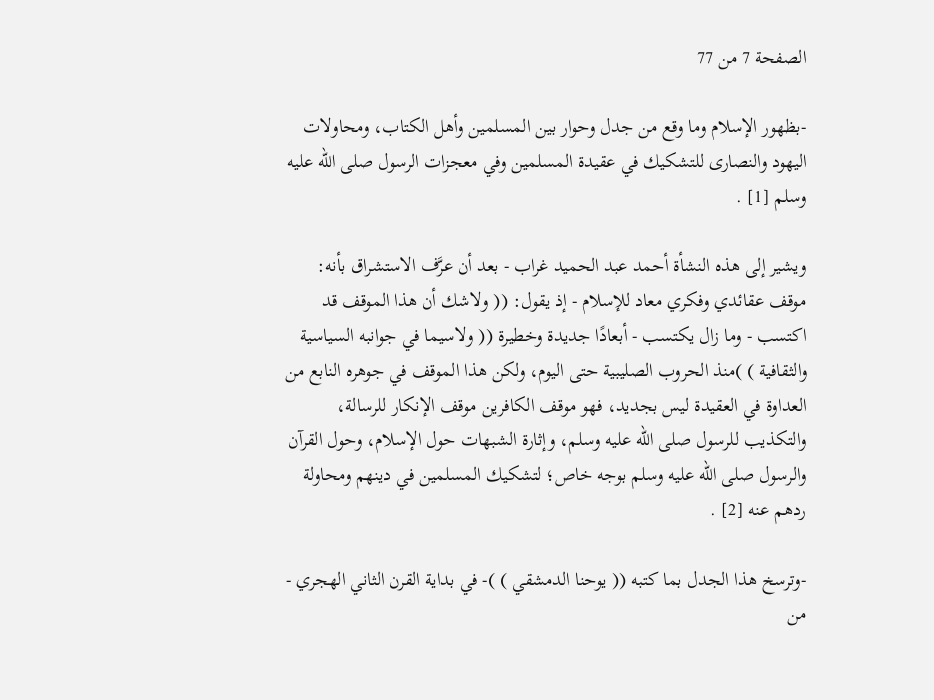الصفحة 7 من 77

-بظهور الإسلام وما وقع من جدل وحوار بين المسلمين وأهل الكتاب، ومحاولات اليهود والنصارى للتشكيك في عقيدة المسلمين وفي معجزات الرسول صلى الله عليه وسلم [1] .

ويشير إلى هذه النشأة أحمد عبد الحميد غراب - بعد أن عرَّف الاستشراق بأنه: موقف عقائدي وفكري معاد للإسلام - إذ يقول: (( ولاشك أن هذا الموقف قد اكتسب - وما زال يكتسب - أبعادًا جديدة وخطيرة (( ولاسيما في جوانبه السياسية والثقافية ) )منذ الحروب الصليبية حتى اليوم، ولكن هذا الموقف في جوهره النابع من العداوة في العقيدة ليس بجديد، فهو موقف الكافرين موقف الإنكار للرسالة، والتكذيب للرسول صلى الله عليه وسلم، وإثارة الشبهات حول الإسلام، وحول القرآن والرسول صلى الله عليه وسلم بوجه خاص؛ لتشكيك المسلمين في دينهم ومحاولة ردهم عنه [2] .

-وترسخ هذا الجدل بما كتبه (( يوحنا الدمشقي ) )- في بداية القرن الثاني الهجري - من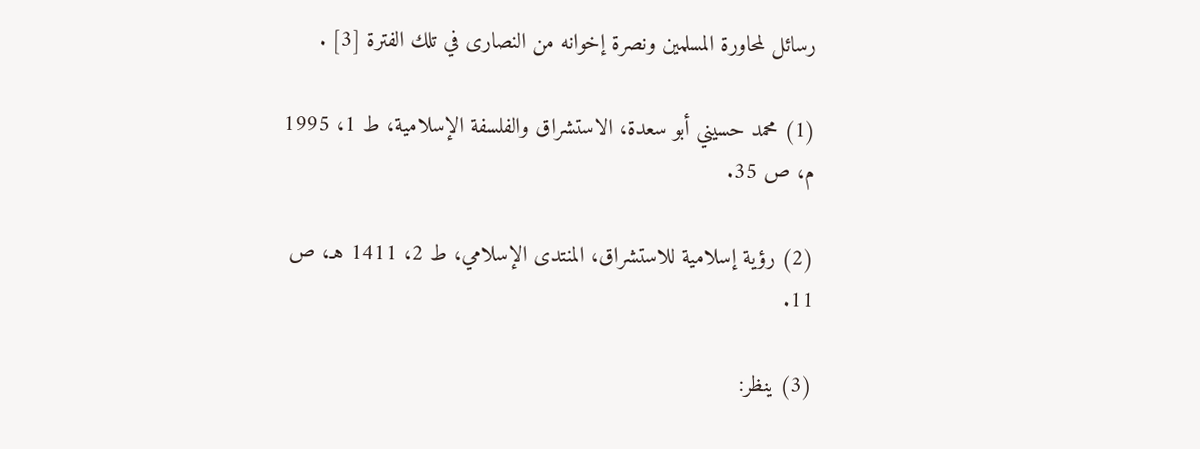رسائل لمحاورة المسلمين ونصرة إخوانه من النصارى في تلك الفترة [3] .

(1) محمد حسيني أبو سعدة، الاستشراق والفلسفة الإسلامية، ط 1، 1995 م، ص 35.

(2) رؤية إسلامية للاستشراق، المنتدى الإسلامي، ط 2، 1411 هـ، ص 11.

(3) ينظر: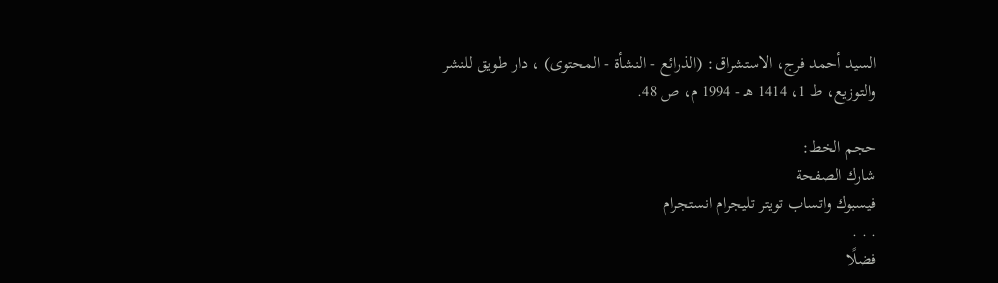السيد أحمد فرج، الاستشراق: (الذرائع - النشأة - المحتوى) ، دار طويق للنشر والتوزيع، ط 1، 1414 هـ - 1994 م، ص 48.

حجم الخط:
شارك الصفحة
فيسبوك واتساب تويتر تليجرام انستجرام
. . .
فضلًا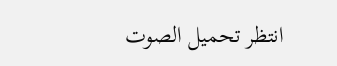انتظر تحميل الصوت